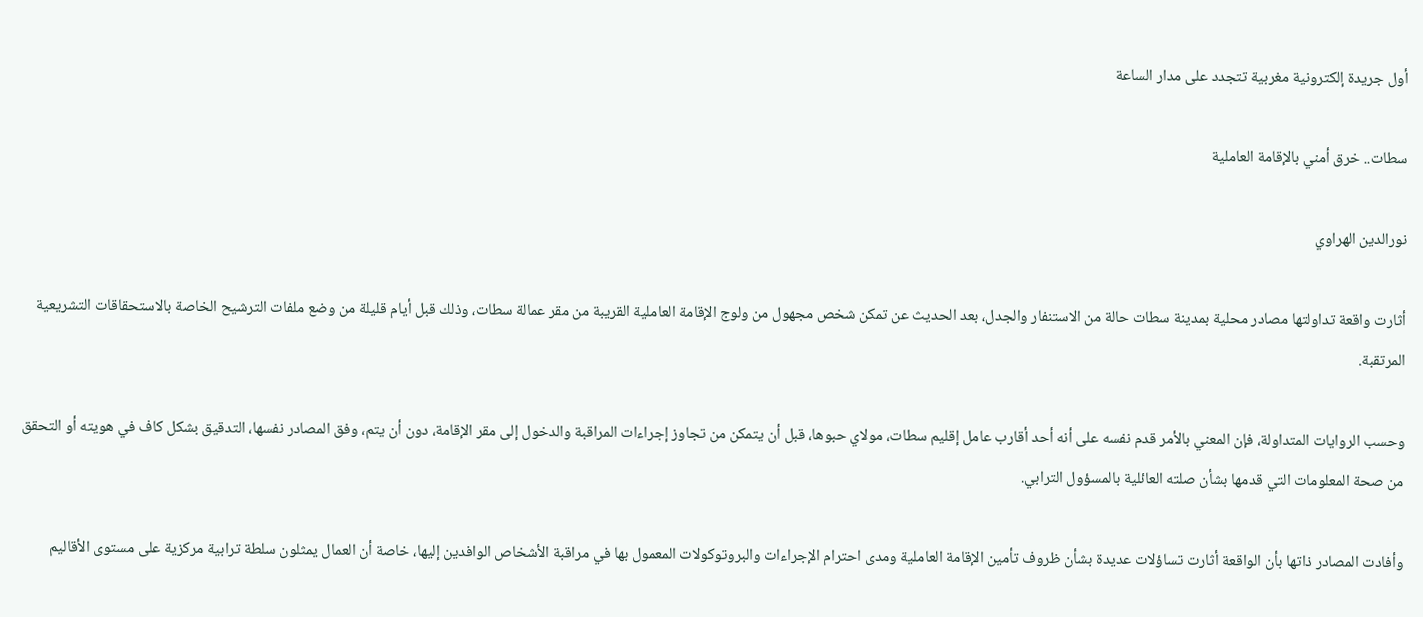أول جريدة إلكترونية مغربية تتجدد على مدار الساعة

سطات.. خرق أمني بالإقامة العاملية

نورالدين الهراوي

أثارت واقعة تداولتها مصادر محلية بمدينة سطات حالة من الاستنفار والجدل، بعد الحديث عن تمكن شخص مجهول من ولوج الإقامة العاملية القريبة من مقر عمالة سطات، وذلك قبل أيام قليلة من وضع ملفات الترشيح الخاصة بالاستحقاقات التشريعية المرتقبة.

وحسب الروايات المتداولة، فإن المعني بالأمر قدم نفسه على أنه أحد أقارب عامل إقليم سطات، مولاي حبوها، قبل أن يتمكن من تجاوز إجراءات المراقبة والدخول إلى مقر الإقامة، دون أن يتم، وفق المصادر نفسها، التدقيق بشكل كاف في هويته أو التحقق من صحة المعلومات التي قدمها بشأن صلته العائلية بالمسؤول الترابي.

وأفادت المصادر ذاتها بأن الواقعة أثارت تساؤلات عديدة بشأن ظروف تأمين الإقامة العاملية ومدى احترام الإجراءات والبروتوكولات المعمول بها في مراقبة الأشخاص الوافدين إليها، خاصة أن العمال يمثلون سلطة ترابية مركزية على مستوى الأقاليم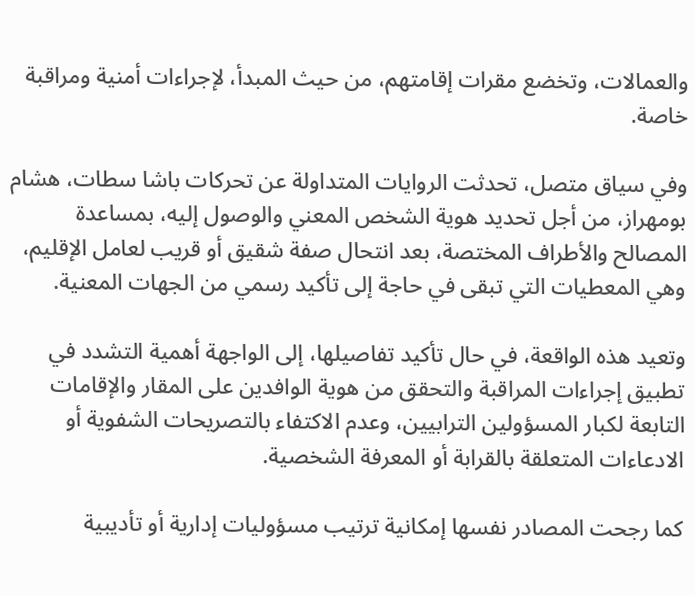والعمالات، وتخضع مقرات إقامتهم، من حيث المبدأ، لإجراءات أمنية ومراقبة خاصة.

وفي سياق متصل، تحدثت الروايات المتداولة عن تحركات باشا سطات، هشام بومهراز، من أجل تحديد هوية الشخص المعني والوصول إليه، بمساعدة المصالح والأطراف المختصة، بعد انتحال صفة شقيق أو قريب لعامل الإقليم، وهي المعطيات التي تبقى في حاجة إلى تأكيد رسمي من الجهات المعنية.

وتعيد هذه الواقعة، في حال تأكيد تفاصيلها، إلى الواجهة أهمية التشدد في تطبيق إجراءات المراقبة والتحقق من هوية الوافدين على المقار والإقامات التابعة لكبار المسؤولين الترابيين، وعدم الاكتفاء بالتصريحات الشفوية أو الادعاءات المتعلقة بالقرابة أو المعرفة الشخصية.

كما رجحت المصادر نفسها إمكانية ترتيب مسؤوليات إدارية أو تأديبية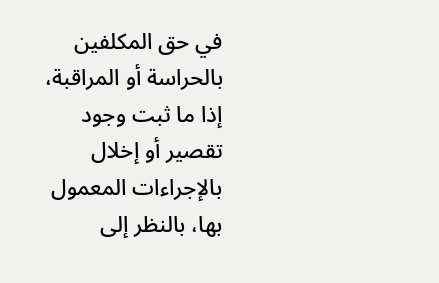في حق المكلفين بالحراسة أو المراقبة، إذا ما ثبت وجود تقصير أو إخلال بالإجراءات المعمول بها، بالنظر إلى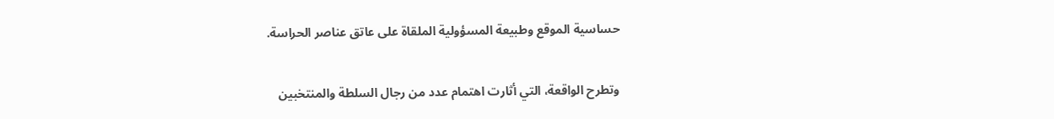حساسية الموقع وطبيعة المسؤولية الملقاة على عاتق عناصر الحراسة.

وتطرح الواقعة، التي أثارت اهتمام عدد من رجال السلطة والمنتخبين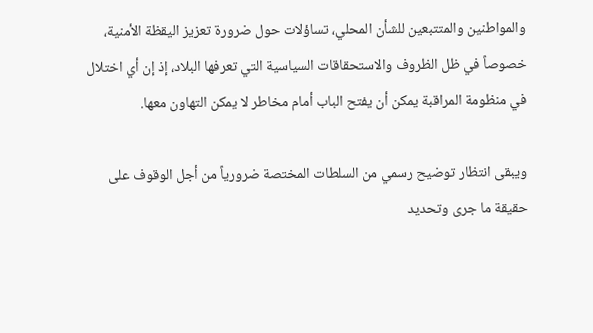والمواطنين والمتتبعين للشأن المحلي، تساؤلات حول ضرورة تعزيز اليقظة الأمنية، خصوصاً في ظل الظروف والاستحقاقات السياسية التي تعرفها البلاد، إذ إن أي اختلال في منظومة المراقبة يمكن أن يفتح الباب أمام مخاطر لا يمكن التهاون معها.

ويبقى انتظار توضيح رسمي من السلطات المختصة ضرورياً من أجل الوقوف على حقيقة ما جرى وتحديد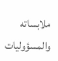ملابساته والمسؤوليات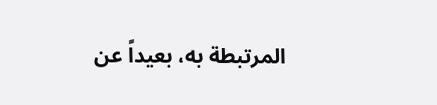المرتبطة به، بعيداً عن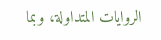الروايات المتداولة، وبما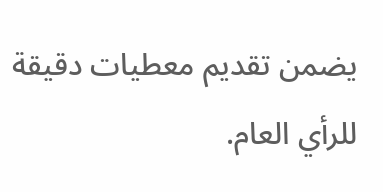يضمن تقديم معطيات دقيقة للرأي العام.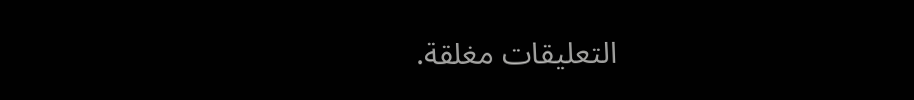التعليقات مغلقة.